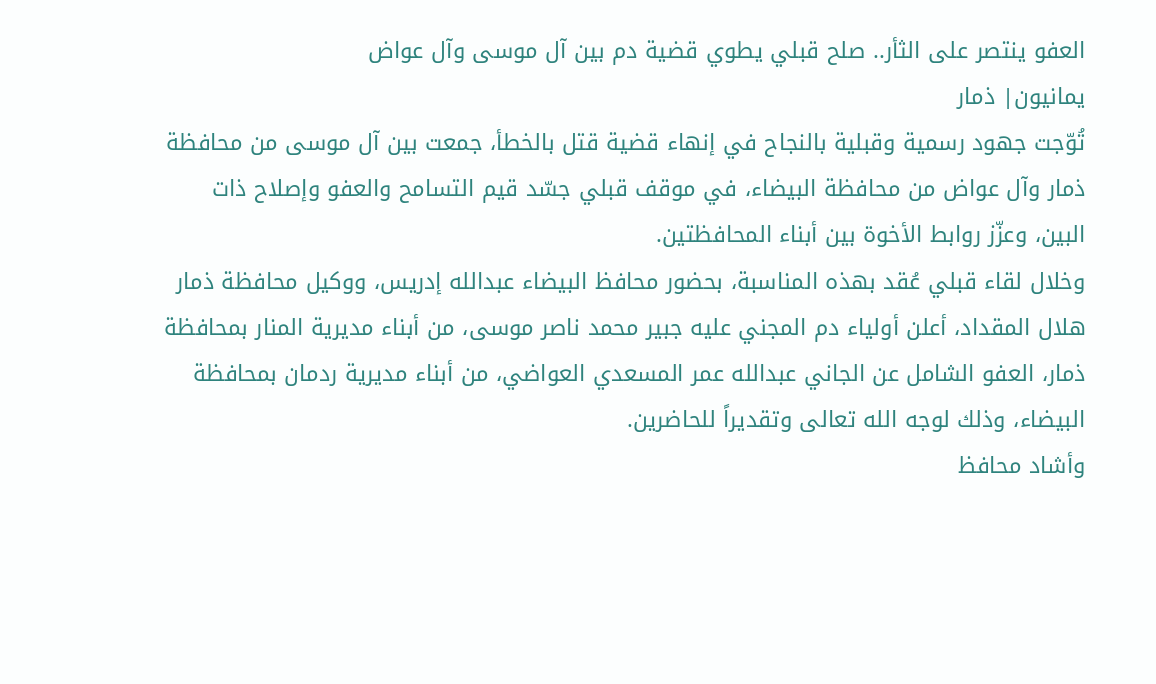العفو ينتصر على الثأر.. صلح قبلي يطوي قضية دم بين آل موسى وآل عواض
يمانيون| ذمار
تُوّجت جهود رسمية وقبلية بالنجاح في إنهاء قضية قتل بالخطأ، جمعت بين آل موسى من محافظة ذمار وآل عواض من محافظة البيضاء، في موقف قبلي جسّد قيم التسامح والعفو وإصلاح ذات البين، وعزّز روابط الأخوة بين أبناء المحافظتين.
وخلال لقاء قبلي عُقد بهذه المناسبة، بحضور محافظ البيضاء عبدالله إدريس، ووكيل محافظة ذمار هلال المقداد، أعلن أولياء دم المجني عليه جبير محمد ناصر موسى، من أبناء مديرية المنار بمحافظة ذمار، العفو الشامل عن الجاني عبدالله عمر المسعدي العواضي، من أبناء مديرية ردمان بمحافظة البيضاء، وذلك لوجه الله تعالى وتقديراً للحاضرين.
وأشاد محافظ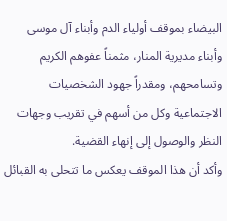البيضاء بموقف أولياء الدم وأبناء آل موسى وأبناء مديرية المنار، مثمناً عفوهم الكريم وتسامحهم، ومقدراً جهود الشخصيات الاجتماعية وكل من أسهم في تقريب وجهات النظر والوصول إلى إنهاء القضية.
وأكد أن هذا الموقف يعكس ما تتحلى به القبائل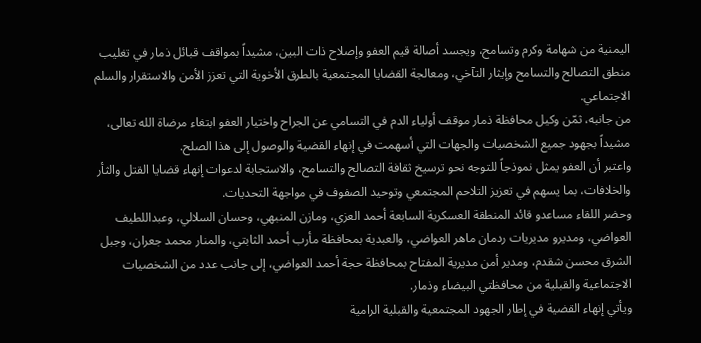اليمنية من شهامة وكرم وتسامح، ويجسد أصالة قيم العفو وإصلاح ذات البين، مشيداً بمواقف قبائل ذمار في تغليب منطق التصالح والتسامح وإيثار التآخي، ومعالجة القضايا المجتمعية بالطرق الأخوية التي تعزز الأمن والاستقرار والسلم الاجتماعي.
من جانبه، ثمّن وكيل محافظة ذمار موقف أولياء الدم في التسامي عن الجراح واختيار العفو ابتغاء مرضاة الله تعالى، مشيداً بجهود جميع الشخصيات والجهات التي أسهمت في إنهاء القضية والوصول إلى هذا الصلح.
واعتبر أن العفو يمثل نموذجاً للتوجه نحو ترسيخ ثقافة التصالح والتسامح، والاستجابة لدعوات إنهاء قضايا القتل والثأر والخلافات، بما يسهم في تعزيز التلاحم المجتمعي وتوحيد الصفوف في مواجهة التحديات.
وحضر اللقاء مساعدو قائد المنطقة العسكرية السابعة أحمد العزي، ومازن المنبهي، وحسان السلالي، وعبداللطيف العواضي، ومديرو مديريات ردمان ماهر العواضي، والعبدية بمحافظة مأرب أحمد الثابتي، والمنار محمد جعران، وجبل الشرق محسن شقدم، ومدير أمن مديرية المفتاح بمحافظة حجة أحمد العواضي، إلى جانب عدد من الشخصيات الاجتماعية والقبلية من محافظتي البيضاء وذمار.
ويأتي إنهاء القضية في إطار الجهود المجتمعية والقبلية الرامية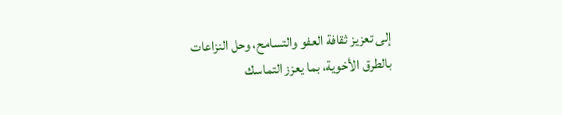إلى تعزيز ثقافة العفو والتسامح، وحل النزاعات بالطرق الأخوية، بما يعزز التماسك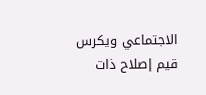الاجتماعي ويكرس قيم إصلاح ذات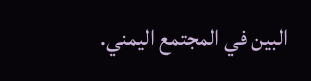البين في المجتمع اليمني.